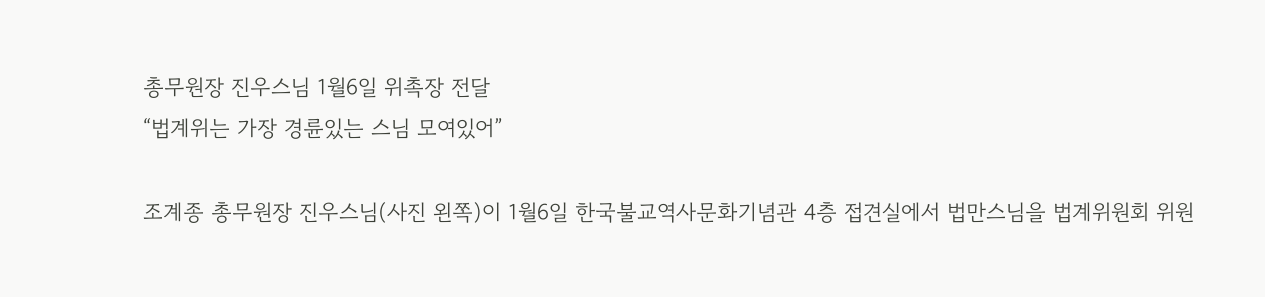총무원장 진우스님 1월6일 위촉장 전달
“법계위는 가장 경륜있는 스님 모여있어”

조계종 총무원장 진우스님(사진 왼쪽)이 1월6일 한국불교역사문화기념관 4층 접견실에서 법만스님을 법계위원회 위원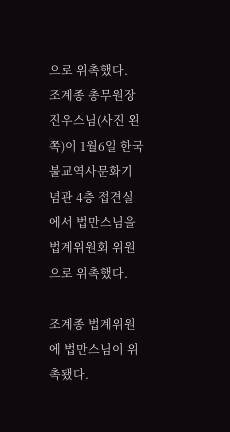으로 위촉했다.
조계종 총무원장 진우스님(사진 왼쪽)이 1월6일 한국불교역사문화기념관 4층 접견실에서 법만스님을 법계위원회 위원으로 위촉했다.

조계종 법계위원에 법만스님이 위촉됐다.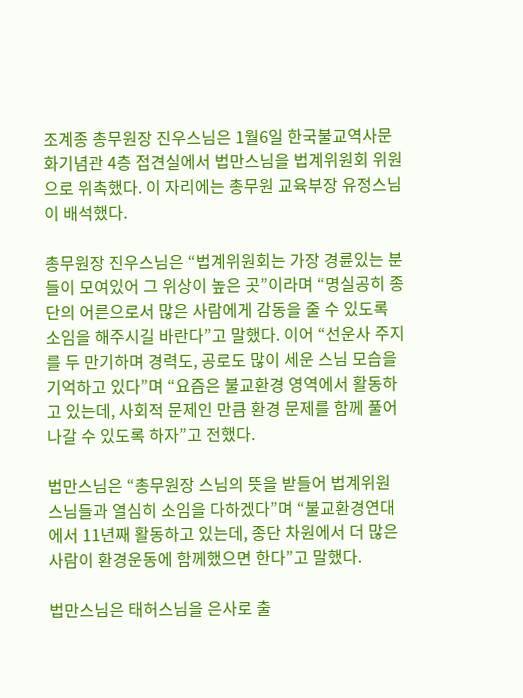조계종 총무원장 진우스님은 1월6일 한국불교역사문화기념관 4층 접견실에서 법만스님을 법계위원회 위원으로 위촉했다. 이 자리에는 총무원 교육부장 유정스님이 배석했다.

총무원장 진우스님은 “법계위원회는 가장 경륜있는 분들이 모여있어 그 위상이 높은 곳”이라며 “명실공히 종단의 어른으로서 많은 사람에게 감동을 줄 수 있도록 소임을 해주시길 바란다”고 말했다. 이어 “선운사 주지를 두 만기하며 경력도, 공로도 많이 세운 스님 모습을 기억하고 있다”며 “요즘은 불교환경 영역에서 활동하고 있는데, 사회적 문제인 만큼 환경 문제를 함께 풀어나갈 수 있도록 하자”고 전했다.

법만스님은 “총무원장 스님의 뜻을 받들어 법계위원 스님들과 열심히 소임을 다하겠다”며 “불교환경연대에서 11년째 활동하고 있는데, 종단 차원에서 더 많은 사람이 환경운동에 함께했으면 한다”고 말했다.

법만스님은 태허스님을 은사로 출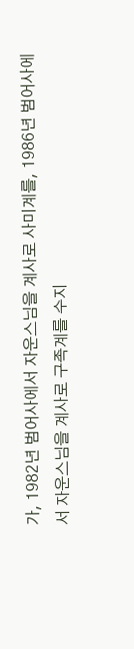가, 1982년 범어사에서 자운스님을 계사로 사미계를, 1986년 범어사에서 자운스님을 계사로 구족계를 수지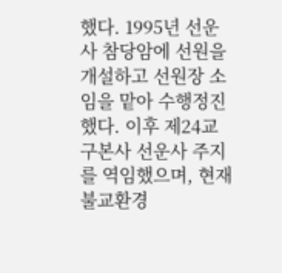했다. 1995년 선운사 참당암에 선원을 개설하고 선원장 소임을 맡아 수행정진했다. 이후 제24교구본사 선운사 주지를 역임했으며, 현재 불교환경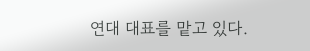연대 대표를 맡고 있다.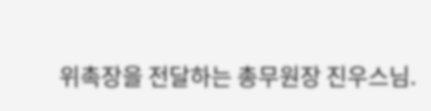위촉장을 전달하는 총무원장 진우스님.